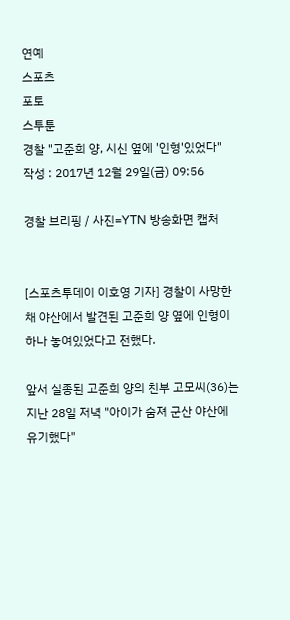연예
스포츠
포토
스투툰
경찰 "고준희 양, 시신 옆에 '인형'있었다"
작성 : 2017년 12월 29일(금) 09:56

경찰 브리핑 / 사진=YTN 방송화면 캡처


[스포츠투데이 이호영 기자] 경찰이 사망한 채 야산에서 발견된 고준희 양 옆에 인형이 하나 놓여있었다고 전했다.

앞서 실종된 고준희 양의 친부 고모씨(36)는 지난 28일 저녁 "아이가 숨져 군산 야산에 유기했다"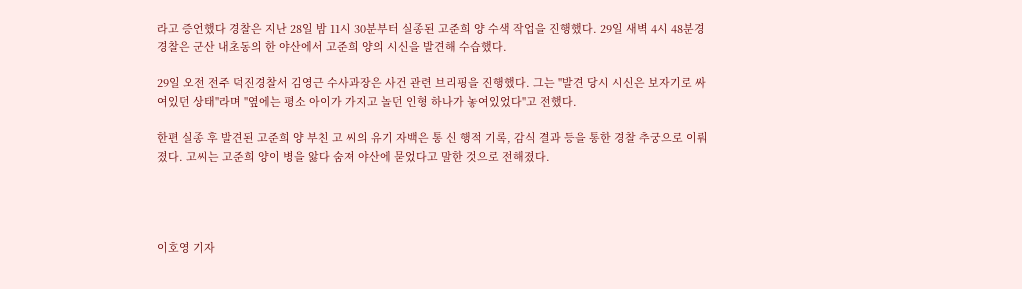라고 증언했다 경찰은 지난 28일 밤 11시 30분부터 실종된 고준희 양 수색 작업을 진행했다. 29일 새벽 4시 48분경 경찰은 군산 내초동의 한 야산에서 고준희 양의 시신을 발견해 수습했다.

29일 오전 전주 덕진경찰서 김영근 수사과장은 사건 관련 브리핑을 진행했다. 그는 "발견 당시 시신은 보자기로 싸여있던 상태"라며 "옆에는 평소 아이가 가지고 놀던 인형 하나가 놓여있었다"고 전했다.

한편 실종 후 발견된 고준희 양 부친 고 씨의 유기 자백은 통 신 행적 기록, 감식 결과 등을 통한 경찰 추궁으로 이뤄졌다. 고씨는 고준희 양이 병을 앓다 숨져 야산에 묻었다고 말한 것으로 전해졌다.




이호영 기자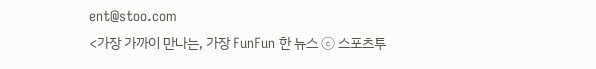ent@stoo.com
<가장 가까이 만나는, 가장 FunFun 한 뉴스 ⓒ 스포츠투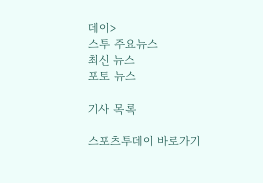데이>
스투 주요뉴스
최신 뉴스
포토 뉴스

기사 목록

스포츠투데이 바로가기